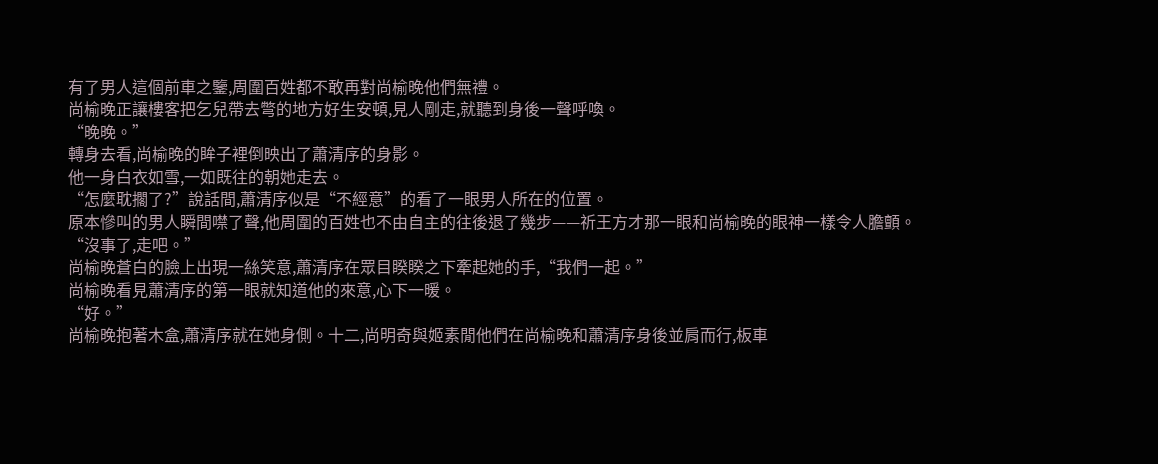有了男人這個前車之鑒,周圍百姓都不敢再對尚榆晚他們無禮。
尚榆晚正讓樓客把乞兒帶去彆的地方好生安頓,見人剛走,就聽到身後一聲呼喚。
“晚晚。”
轉身去看,尚榆晚的眸子裡倒映出了蕭清序的身影。
他一身白衣如雪,一如既往的朝她走去。
“怎麼耽擱了?”說話間,蕭清序似是“不經意”的看了一眼男人所在的位置。
原本慘叫的男人瞬間噤了聲,他周圍的百姓也不由自主的往後退了幾步——祈王方才那一眼和尚榆晚的眼神一樣令人膽顫。
“沒事了,走吧。”
尚榆晚蒼白的臉上出現一絲笑意,蕭清序在眾目睽睽之下牽起她的手,“我們一起。”
尚榆晚看見蕭清序的第一眼就知道他的來意,心下一暖。
“好。”
尚榆晚抱著木盒,蕭清序就在她身側。十二,尚明奇與姬素閒他們在尚榆晚和蕭清序身後並肩而行,板車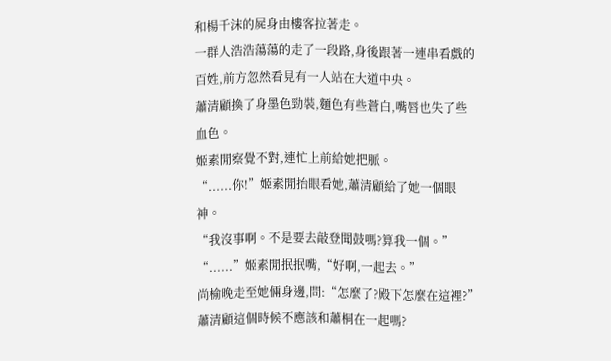和楊千沫的屍身由樓客拉著走。
一群人浩浩蕩蕩的走了一段路,身後跟著一連串看戲的百姓,前方忽然看見有一人站在大道中央。
蕭清顧換了身墨色勁裝,麵色有些蒼白,嘴唇也失了些血色。
姬素閒察覺不對,連忙上前給她把脈。
“......你!”姬素閒抬眼看她,蕭清顧給了她一個眼神。
“我沒事啊。不是要去敲登聞鼓嗎?算我一個。”
“......”姬素閒抿抿嘴,“好啊,一起去。”
尚榆晚走至她倆身邊,問:“怎麼了?殿下怎麼在這裡?”
蕭清顧這個時候不應該和蕭桐在一起嗎?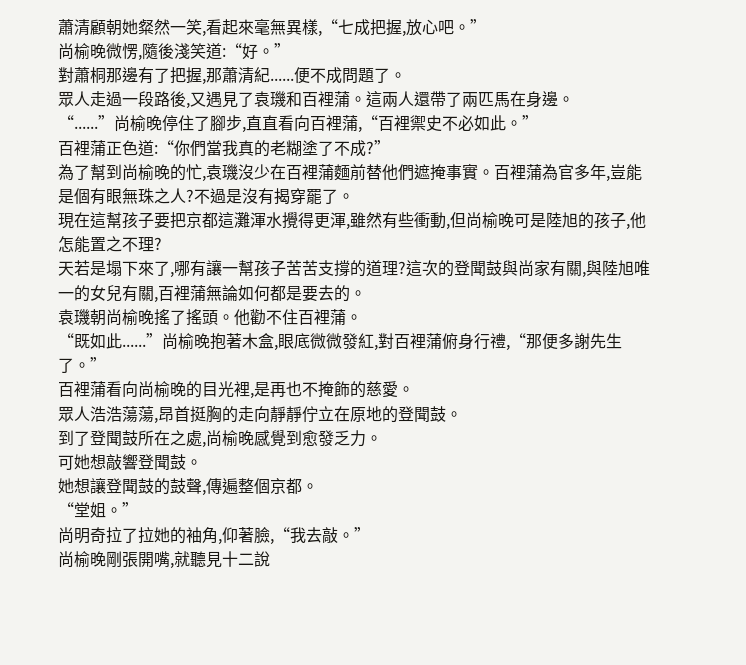蕭清顧朝她粲然一笑,看起來毫無異樣,“七成把握,放心吧。”
尚榆晚微愣,隨後淺笑道:“好。”
對蕭桐那邊有了把握,那蕭清紀......便不成問題了。
眾人走過一段路後,又遇見了袁璣和百裡蒲。這兩人還帶了兩匹馬在身邊。
“......”尚榆晚停住了腳步,直直看向百裡蒲,“百裡禦史不必如此。”
百裡蒲正色道:“你們當我真的老糊塗了不成?”
為了幫到尚榆晚的忙,袁璣沒少在百裡蒲麵前替他們遮掩事實。百裡蒲為官多年,豈能是個有眼無珠之人?不過是沒有揭穿罷了。
現在這幫孩子要把京都這灘渾水攪得更渾,雖然有些衝動,但尚榆晚可是陸旭的孩子,他怎能置之不理?
天若是塌下來了,哪有讓一幫孩子苦苦支撐的道理?這次的登聞鼓與尚家有關,與陸旭唯一的女兒有關,百裡蒲無論如何都是要去的。
袁璣朝尚榆晚搖了搖頭。他勸不住百裡蒲。
“既如此......”尚榆晚抱著木盒,眼底微微發紅,對百裡蒲俯身行禮,“那便多謝先生了。”
百裡蒲看向尚榆晚的目光裡,是再也不掩飾的慈愛。
眾人浩浩蕩蕩,昂首挺胸的走向靜靜佇立在原地的登聞鼓。
到了登聞鼓所在之處,尚榆晚感覺到愈發乏力。
可她想敲響登聞鼓。
她想讓登聞鼓的鼓聲,傳遍整個京都。
“堂姐。”
尚明奇拉了拉她的袖角,仰著臉,“我去敲。”
尚榆晚剛張開嘴,就聽見十二說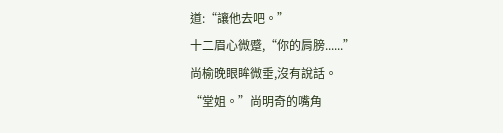道:“讓他去吧。”
十二眉心微蹙,“你的肩膀......”
尚榆晚眼眸微垂,沒有說話。
“堂姐。”尚明奇的嘴角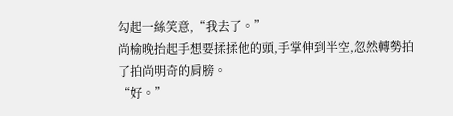勾起一絲笑意,“我去了。”
尚榆晚抬起手想要揉揉他的頭,手掌伸到半空,忽然轉勢拍了拍尚明奇的肩膀。
“好。”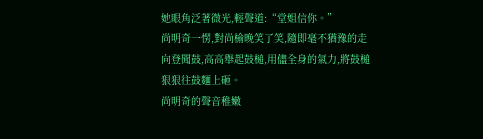她眼角泛著微光,輕聲道:“堂姐信你。”
尚明奇一愣,對尚榆晚笑了笑,隨即毫不猶豫的走向登聞鼓,高高舉起鼓槌,用儘全身的氣力,將鼓槌狠狠往鼓麵上砸。
尚明奇的聲音稚嫩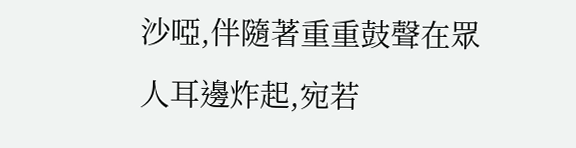沙啞,伴隨著重重鼓聲在眾人耳邊炸起,宛若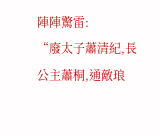陣陣驚雷:
“廢太子蕭清紀,長公主蕭桐,通敵琅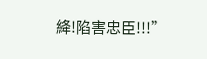絳!陷害忠臣!!!”